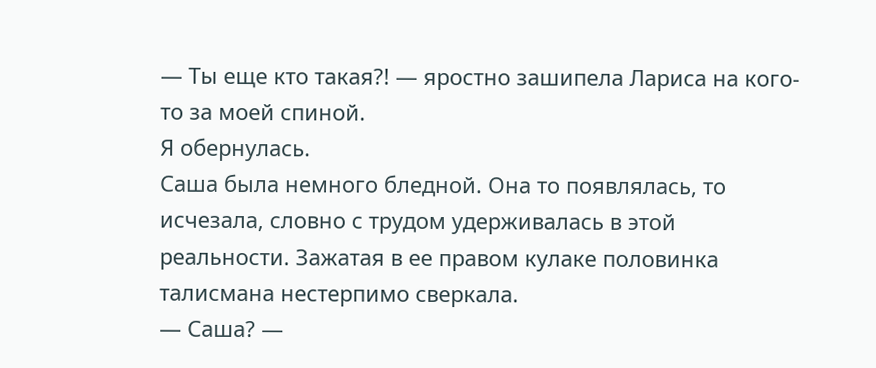— Ты еще кто такая?! — яростно зашипела Лариса на кого-то за моей спиной.
Я обернулась.
Саша была немного бледной. Она то появлялась, то исчезала, словно с трудом удерживалась в этой реальности. Зажатая в ее правом кулаке половинка талисмана нестерпимо сверкала.
— Саша? —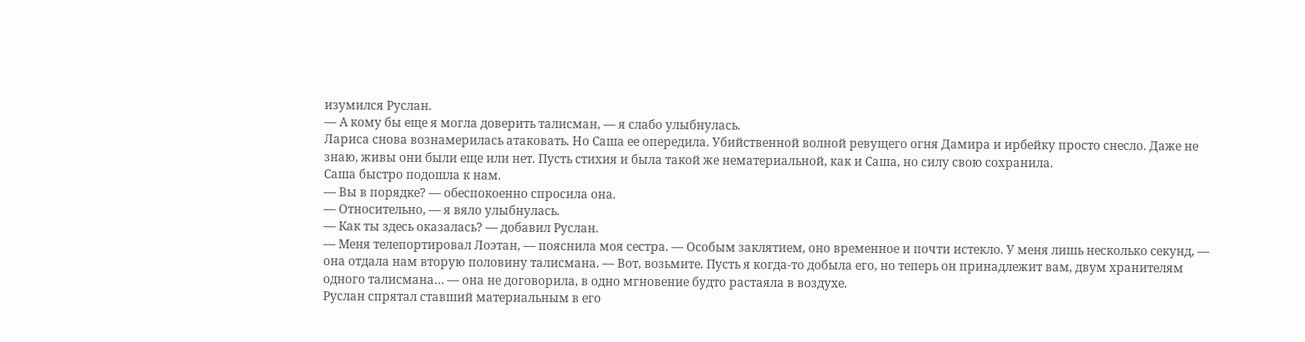изумился Руслан.
— А кому бы еще я могла доверить талисман, — я слабо улыбнулась.
Лариса снова вознамерилась атаковать. Но Саша ее опередила. Убийственной волной ревущего огня Дамира и ирбейку просто снесло. Даже не знаю, живы они были еще или нет. Пусть стихия и была такой же нематериальной, как и Саша, но силу свою сохранила.
Саша быстро подошла к нам.
— Вы в порядке? — обеспокоенно спросила она.
— Относительно, — я вяло улыбнулась.
— Как ты здесь оказалась? — добавил Руслан.
— Меня телепортировал Лоэтан, — пояснила моя сестра. — Особым заклятием, оно временное и почти истекло. У меня лишь несколько секунд, — она отдала нам вторую половину талисмана. — Вот, возьмите. Пусть я когда-то добыла его, но теперь он принадлежит вам, двум хранителям одного талисмана… — она не договорила, в одно мгновение будто растаяла в воздухе.
Руслан спрятал ставший материальным в его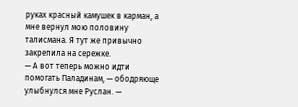руках красный камушек в карман, а мне вернул мою половину талисмана. Я тут же привычно закрепила на сережке.
— А вот теперь можно идти помогать Паладинам, — ободряюще улыбнулся мне Руслан. —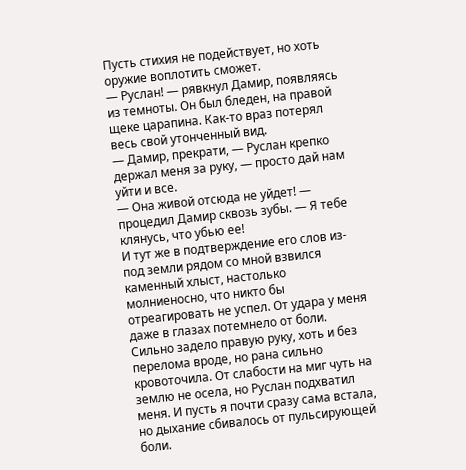Пусть стихия не подействует, но хоть оружие воплотить сможет.
— Руслан! — рявкнул Дамир, появляясь из темноты. Он был бледен, на правой щеке царапина. Как-то враз потерял весь свой утонченный вид.
— Дамир, прекрати, — Руслан крепко держал меня за руку, — просто дай нам уйти и все.
— Она живой отсюда не уйдет! — процедил Дамир сквозь зубы. — Я тебе клянусь, что убью ее!
И тут же в подтверждение его слов из-под земли рядом со мной взвился каменный хлыст, настолько молниеносно, что никто бы отреагировать не успел. От удара у меня даже в глазах потемнело от боли. Сильно задело правую руку, хоть и без перелома вроде, но рана сильно кровоточила. От слабости на миг чуть на землю не осела, но Руслан подхватил меня. И пусть я почти сразу сама встала, но дыхание сбивалось от пульсирующей боли.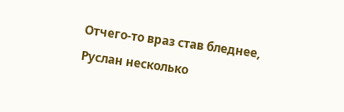Отчего-то враз став бледнее, Руслан несколько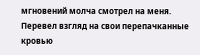мгновений молча смотрел на меня. Перевел взгляд на свои перепачканные кровью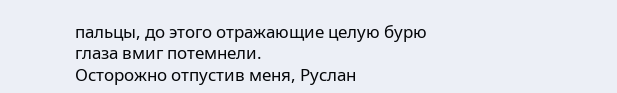пальцы, до этого отражающие целую бурю глаза вмиг потемнели.
Осторожно отпустив меня, Руслан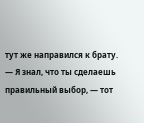тут же направился к брату.
— Я знал, что ты сделаешь правильный выбор, — тот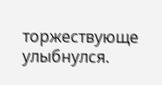торжествующе улыбнулся.